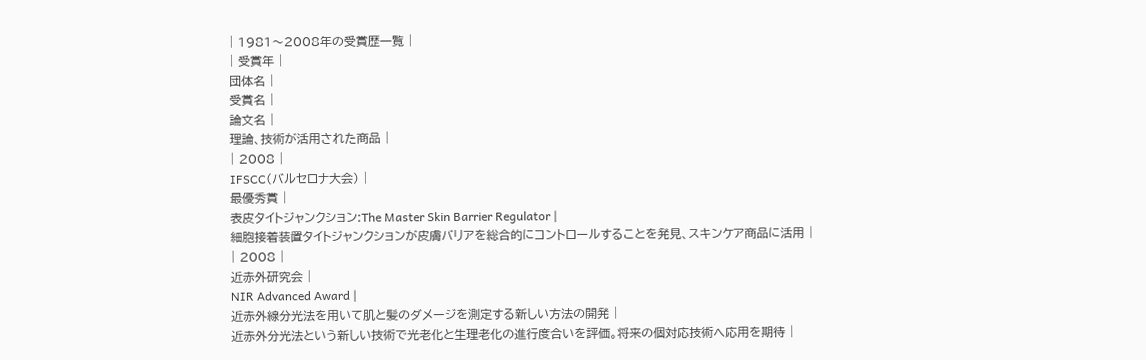| 1981〜2008年の受賞歴一覧 |
| 受賞年 |
団体名 |
受賞名 |
論文名 |
理論、技術が活用された商品 |
| 2008 |
IFSCC(バルセロナ大会) |
最優秀賞 |
表皮タイトジャンクション:The Master Skin Barrier Regulator |
細胞接着装置タイトジャンクションが皮膚バリアを総合的にコントロールすることを発見、スキンケア商品に活用 |
| 2008 |
近赤外研究会 |
NIR Advanced Award |
近赤外線分光法を用いて肌と髪のダメージを測定する新しい方法の開発 |
近赤外分光法という新しい技術で光老化と生理老化の進行度合いを評価。将来の個対応技術へ応用を期待 |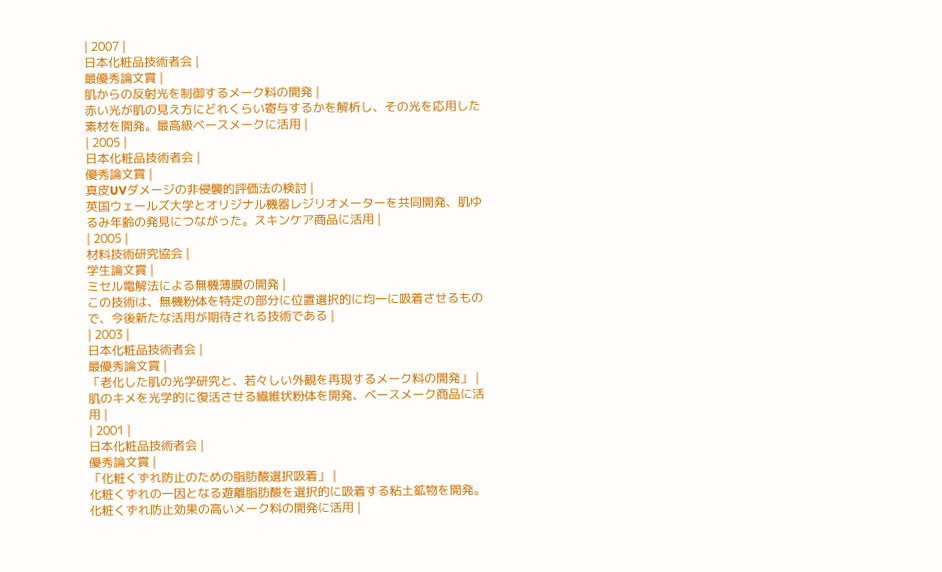| 2007 |
日本化粧品技術者会 |
最優秀論文賞 |
肌からの反射光を制御するメーク料の開発 |
赤い光が肌の見え方にどれくらい寄与するかを解析し、その光を応用した素材を開発。最高級ベースメークに活用 |
| 2005 |
日本化粧品技術者会 |
優秀論文賞 |
真皮UVダメージの非侵襲的評価法の検討 |
英国ウェールズ大学とオリジナル機器レジリオメーターを共同開発、肌ゆるみ年齢の発見につながった。スキンケア商品に活用 |
| 2005 |
材料技術研究協会 |
学生論文賞 |
ミセル電解法による無機薄膜の開発 |
この技術は、無機粉体を特定の部分に位置選択的に均一に吸着させるもので、今後新たな活用が期待される技術である |
| 2003 |
日本化粧品技術者会 |
最優秀論文賞 |
「老化した肌の光学研究と、若々しい外観を再現するメーク料の開発」 |
肌のキメを光学的に復活させる繊維状粉体を開発、ベースメーク商品に活用 |
| 2001 |
日本化粧品技術者会 |
優秀論文賞 |
「化粧くずれ防止のための脂肪酸選択吸着」 |
化粧くずれの一因となる遊離脂肪酸を選択的に吸着する粘土鉱物を開発。化粧くずれ防止効果の高いメーク料の開発に活用 |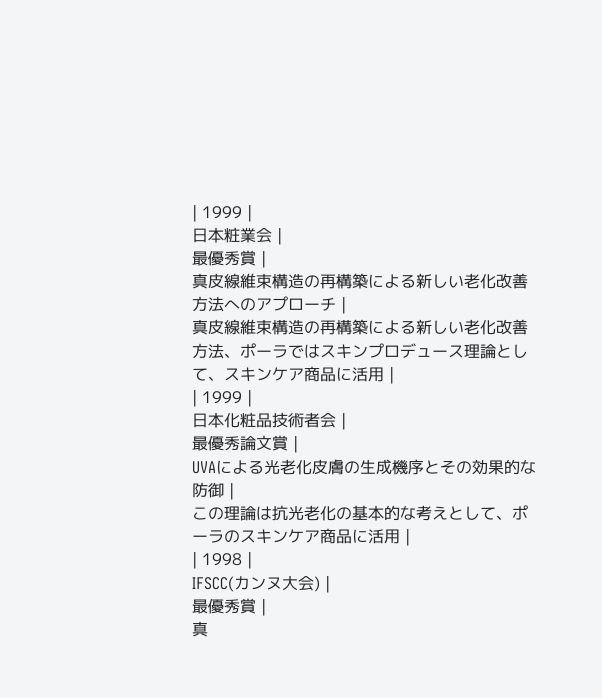| 1999 |
日本粧業会 |
最優秀賞 |
真皮線維束構造の再構築による新しい老化改善方法へのアプローチ |
真皮線維束構造の再構築による新しい老化改善方法、ポーラではスキンプロデュース理論として、スキンケア商品に活用 |
| 1999 |
日本化粧品技術者会 |
最優秀論文賞 |
UVAによる光老化皮膚の生成機序とその効果的な防御 |
この理論は抗光老化の基本的な考えとして、ポーラのスキンケア商品に活用 |
| 1998 |
IFSCC(カンヌ大会) |
最優秀賞 |
真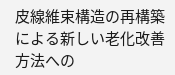皮線維束構造の再構築による新しい老化改善方法への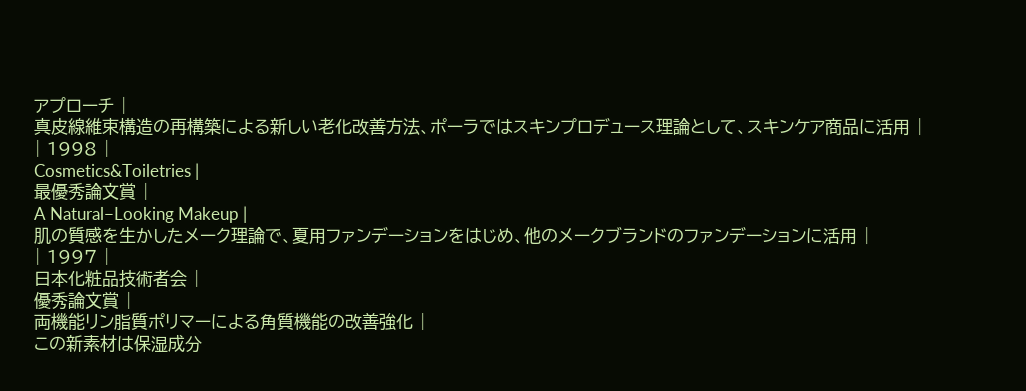アプローチ |
真皮線維束構造の再構築による新しい老化改善方法、ポーラではスキンプロデュース理論として、スキンケア商品に活用 |
| 1998 |
Cosmetics&Toiletries |
最優秀論文賞 |
A Natural−Looking Makeup |
肌の質感を生かしたメーク理論で、夏用ファンデーションをはじめ、他のメークブランドのファンデーションに活用 |
| 1997 |
日本化粧品技術者会 |
優秀論文賞 |
両機能リン脂質ポリマーによる角質機能の改善強化 |
この新素材は保湿成分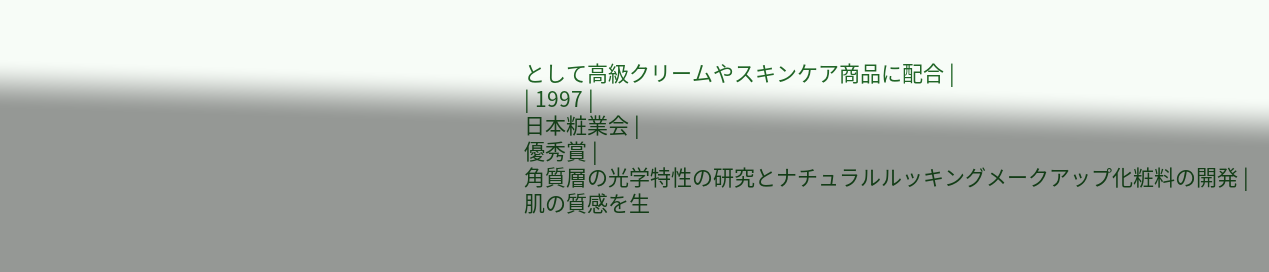として高級クリームやスキンケア商品に配合 |
| 1997 |
日本粧業会 |
優秀賞 |
角質層の光学特性の研究とナチュラルルッキングメークアップ化粧料の開発 |
肌の質感を生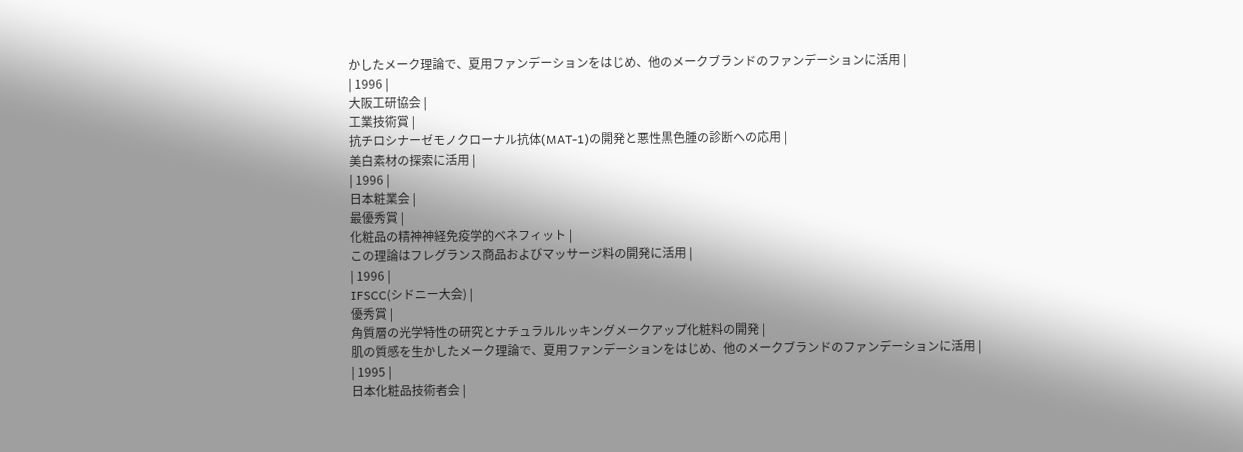かしたメーク理論で、夏用ファンデーションをはじめ、他のメークブランドのファンデーションに活用 |
| 1996 |
大阪工研協会 |
工業技術賞 |
抗チロシナーゼモノクローナル抗体(MAT-1)の開発と悪性黒色腫の診断への応用 |
美白素材の探索に活用 |
| 1996 |
日本粧業会 |
最優秀賞 |
化粧品の精神神経免疫学的ベネフィット |
この理論はフレグランス商品およびマッサージ料の開発に活用 |
| 1996 |
IFSCC(シドニー大会) |
優秀賞 |
角質層の光学特性の研究とナチュラルルッキングメークアップ化粧料の開発 |
肌の質感を生かしたメーク理論で、夏用ファンデーションをはじめ、他のメークブランドのファンデーションに活用 |
| 1995 |
日本化粧品技術者会 |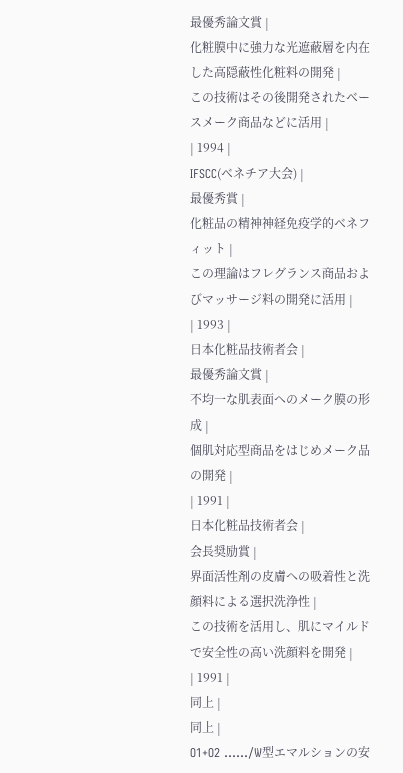最優秀論文賞 |
化粧膜中に強力な光遮蔽層を内在した高隠蔽性化粧料の開発 |
この技術はその後開発されたベースメーク商品などに活用 |
| 1994 |
IFSCC(ベネチア大会) |
最優秀賞 |
化粧品の精神神経免疫学的ベネフィット |
この理論はフレグランス商品およびマッサージ料の開発に活用 |
| 1993 |
日本化粧品技術者会 |
最優秀論文賞 |
不均一な肌表面へのメーク膜の形成 |
個肌対応型商品をはじめメーク品 の開発 |
| 1991 |
日本化粧品技術者会 |
会長奨励賞 |
界面活性剤の皮膚への吸着性と洗顔料による選択洗浄性 |
この技術を活用し、肌にマイルド で安全性の高い洗顔料を開発 |
| 1991 |
同上 |
同上 |
O1+O2 ……/W型エマルションの安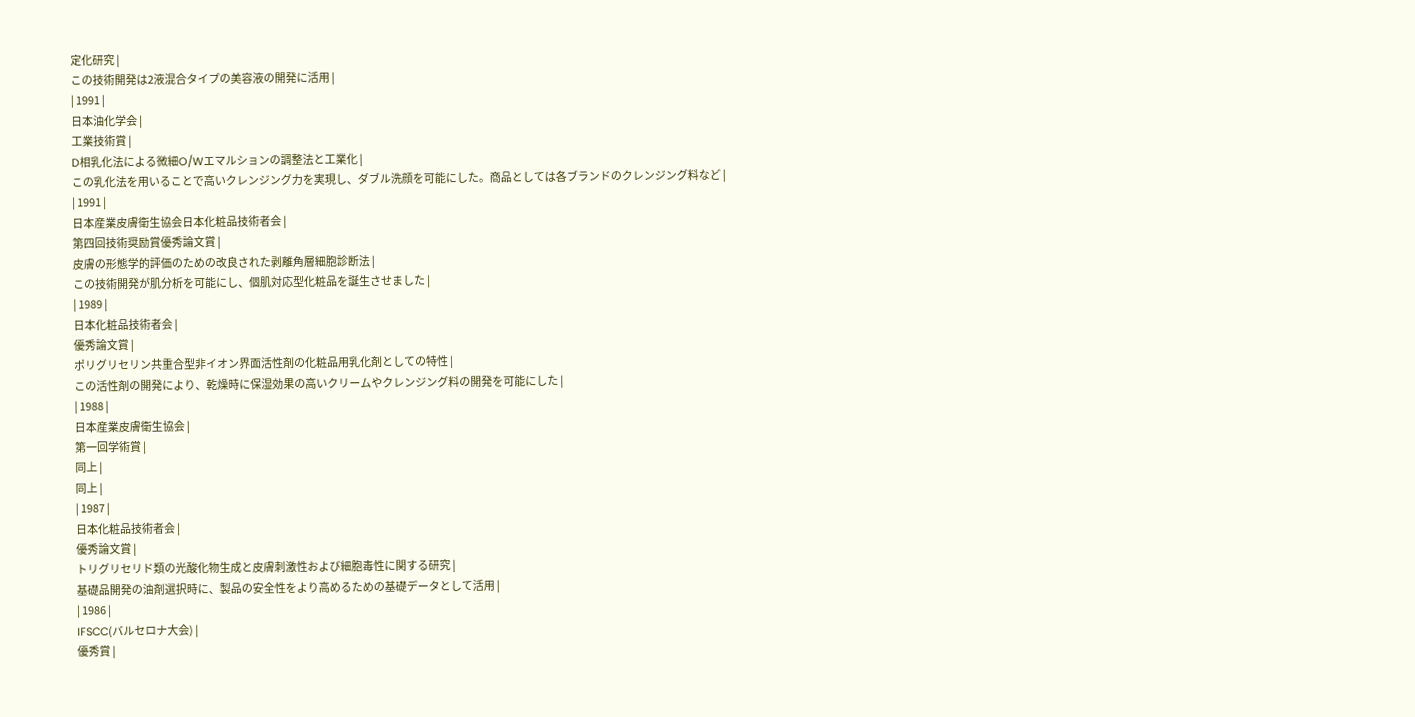定化研究 |
この技術開発は2液混合タイプの美容液の開発に活用 |
| 1991 |
日本油化学会 |
工業技術賞 |
D相乳化法による微細O/Wエマルションの調整法と工業化 |
この乳化法を用いることで高いクレンジング力を実現し、ダブル洗顔を可能にした。商品としては各ブランドのクレンジング料など |
| 1991 |
日本産業皮膚衛生協会日本化粧品技術者会 |
第四回技術奨励賞優秀論文賞 |
皮膚の形態学的評価のための改良された剥離角層細胞診断法 |
この技術開発が肌分析を可能にし、個肌対応型化粧品を誕生させました |
| 1989 |
日本化粧品技術者会 |
優秀論文賞 |
ポリグリセリン共重合型非イオン界面活性剤の化粧品用乳化剤としての特性 |
この活性剤の開発により、乾燥時に保湿効果の高いクリームやクレンジング料の開発を可能にした |
| 1988 |
日本産業皮膚衛生協会 |
第一回学術賞 |
同上 |
同上 |
| 1987 |
日本化粧品技術者会 |
優秀論文賞 |
トリグリセリド類の光酸化物生成と皮膚刺激性および細胞毒性に関する研究 |
基礎品開発の油剤選択時に、製品の安全性をより高めるための基礎データとして活用 |
| 1986 |
IFSCC(バルセロナ大会) |
優秀賞 |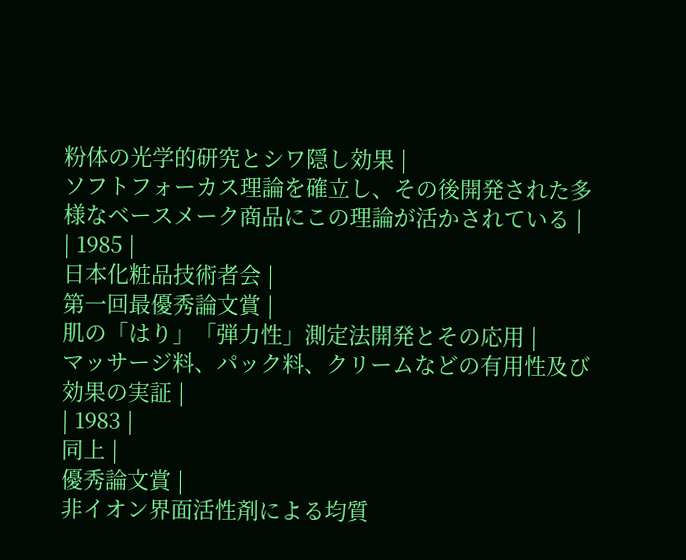粉体の光学的研究とシワ隠し効果 |
ソフトフォーカス理論を確立し、その後開発された多様なベースメーク商品にこの理論が活かされている |
| 1985 |
日本化粧品技術者会 |
第一回最優秀論文賞 |
肌の「はり」「弾力性」測定法開発とその応用 |
マッサージ料、パック料、クリームなどの有用性及び効果の実証 |
| 1983 |
同上 |
優秀論文賞 |
非イオン界面活性剤による均質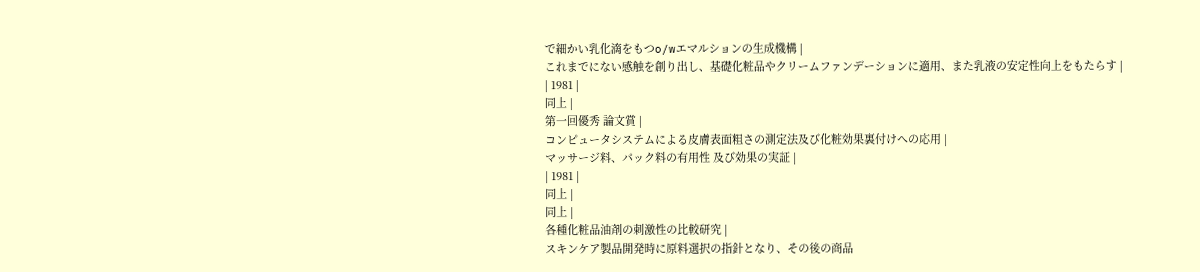で細かい乳化滴をもつo/wエマルションの生成機構 |
これまでにない感触を創り出し、基礎化粧品やクリームファンデーションに適用、また乳液の安定性向上をもたらす |
| 1981 |
同上 |
第一回優秀 論文賞 |
コンピュータシステムによる皮膚表面粗さの測定法及び化粧効果裏付けへの応用 |
マッサージ料、パック料の有用性 及び効果の実証 |
| 1981 |
同上 |
同上 |
各種化粧品油剤の刺激性の比較研究 |
スキンケア製品開発時に原料選択の指針となり、その後の商品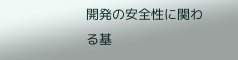開発の安全性に関わる基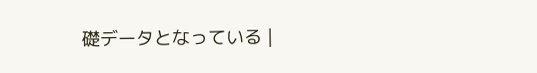礎データとなっている |